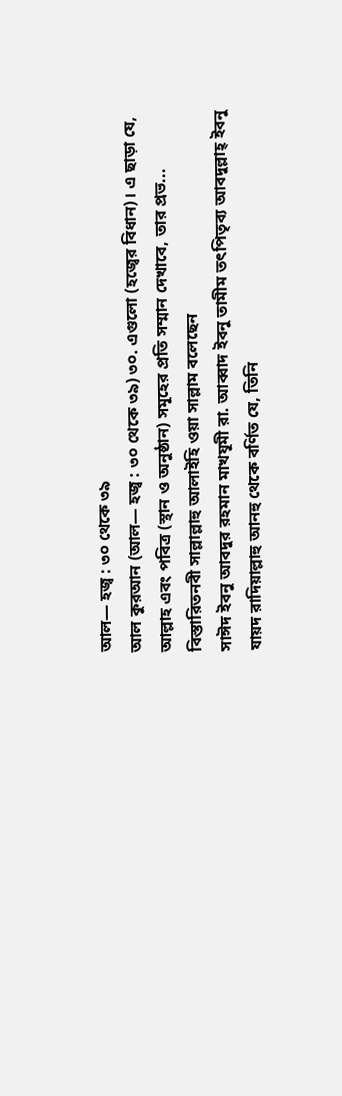আল— হজ্ব : ৩০ থেকে ৩৯
আল কুরআন (আল— হজ্ব : ৩০ থেকে ৩৯) ৩০. এগুলো (হজ্বের বিধান)। এ ছাড়া যে, আল্লাহ এবং পবিত্র (স্থান ও অনুষ্ঠান) সমূহের প্রতি সম্মান দেখাবে, তার প্রভ...
বিস্তারিতনবী সাল্লাল্লাহু আলাইহি ওয়া সাল্লাম বলেছেন
সাঈদ ইবনু আবদুর রহমান মাখযূমী রা. আব্বাদ ইবনু তামীম তৎপিতৃব্য আবদুল্লাহ্ ইবনু যায়দ রাদিয়াল্লাহু আনহু থেকে বর্ণিত যে, তিনি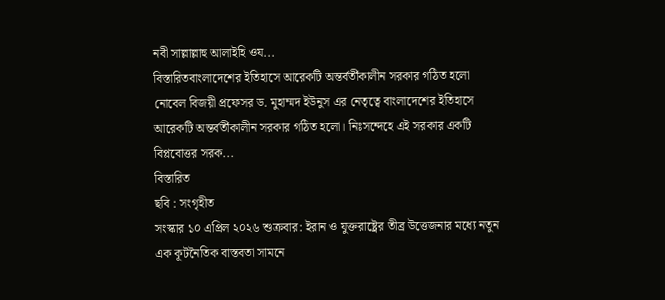নবী সাল্লাল্লাহু আলাইহি ওয...
বিস্তারিতবাংলাদেশের ইতিহাসে আরেকটি অন্তর্বর্তীকালীন সরকার গঠিত হলো
নোবেল বিজয়ী প্রফেসর ড. মুহাম্মদ ইউনুস এর নেতৃত্বে বাংলাদেশের ইতিহাসে আরেকটি অন্তর্বর্তীকালীন সরকার গঠিত হলো। নিঃসন্দেহে এই সরকার একটি বিপ্লবোত্তর সরক...
বিস্তারিত
ছবি : সংগৃহীত
সংস্কার ১০ এপ্রিল ২০২৬ শুক্রবার: ইরান ও যুক্তরাষ্ট্রের তীব্র উত্তেজনার মধ্যে নতুন এক কূটনৈতিক বাস্তবতা সামনে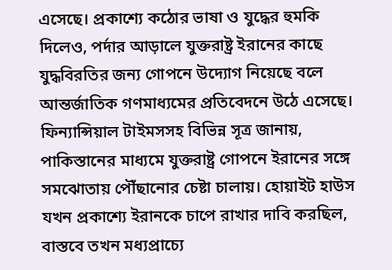এসেছে। প্রকাশ্যে কঠোর ভাষা ও যুদ্ধের হুমকি দিলেও, পর্দার আড়ালে যুক্তরাষ্ট্র ইরানের কাছে যুদ্ধবিরতির জন্য গোপনে উদ্যোগ নিয়েছে বলে আন্তর্জাতিক গণমাধ্যমের প্রতিবেদনে উঠে এসেছে।
ফিন্যান্সিয়াল টাইমসসহ বিভিন্ন সূত্র জানায়, পাকিস্তানের মাধ্যমে যুক্তরাষ্ট্র গোপনে ইরানের সঙ্গে সমঝোতায় পৌঁছানোর চেষ্টা চালায়। হোয়াইট হাউস যখন প্রকাশ্যে ইরানকে চাপে রাখার দাবি করছিল, বাস্তবে তখন মধ্যপ্রাচ্যে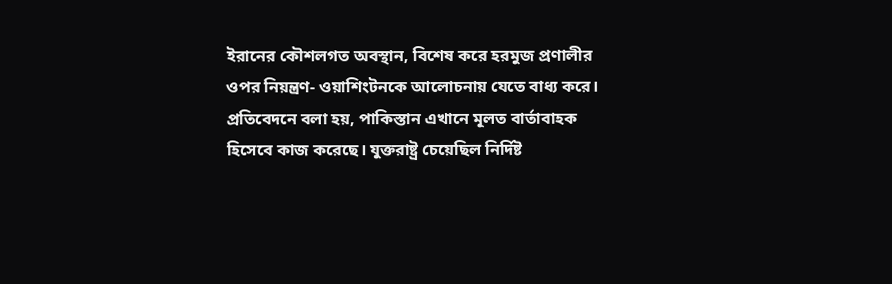ইরানের কৌশলগত অবস্থান, বিশেষ করে হরমুজ প্রণালীর ওপর নিয়ন্ত্রণ- ওয়াশিংটনকে আলোচনায় যেতে বাধ্য করে।
প্রতিবেদনে বলা হয়, পাকিস্তান এখানে মূলত বার্তাবাহক হিসেবে কাজ করেছে। যুক্তরাষ্ট্র চেয়েছিল নির্দিষ্ট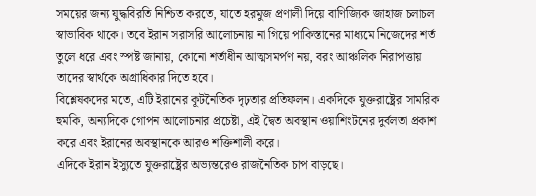সময়ের জন্য যুদ্ধবিরতি নিশ্চিত করতে, যাতে হরমুজ প্রণালী দিয়ে বাণিজ্যিক জাহাজ চলাচল স্বাভাবিক থাকে। তবে ইরান সরাসরি আলোচনায় না গিয়ে পাকিস্তানের মাধ্যমে নিজেদের শর্ত তুলে ধরে এবং স্পষ্ট জানায়, কোনো শর্তাধীন আত্মসমর্পণ নয়, বরং আঞ্চলিক নিরাপত্তায় তাদের স্বার্থকে অগ্রাধিকার দিতে হবে।
বিশ্লেষকদের মতে, এটি ইরানের কূটনৈতিক দৃঢ়তার প্রতিফলন। একদিকে যুক্তরাষ্ট্রের সামরিক হুমকি, অন্যদিকে গোপন আলোচনার প্রচেষ্টা, এই দ্বৈত অবস্থান ওয়াশিংটনের দুর্বলতা প্রকাশ করে এবং ইরানের অবস্থানকে আরও শক্তিশালী করে।
এদিকে ইরান ইস্যুতে যুক্তরাষ্ট্রের অভ্যন্তরেও রাজনৈতিক চাপ বাড়ছে।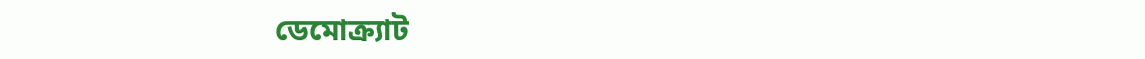ডেমোক্র্যাট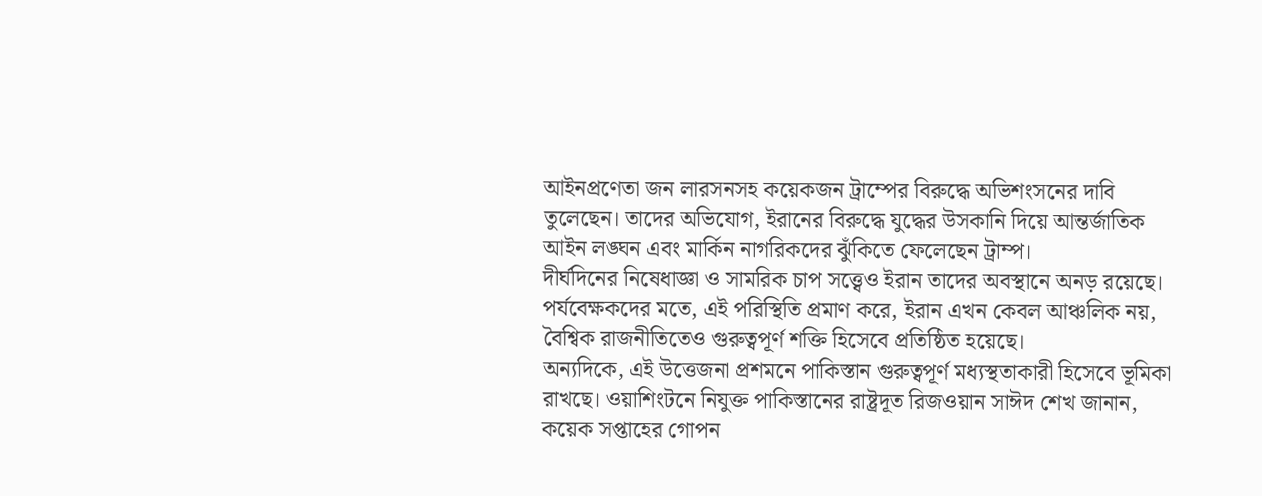আইনপ্রণেতা জন লারসনসহ কয়েকজন ট্রাম্পের বিরুদ্ধে অভিশংসনের দাবি তুলেছেন। তাদের অভিযোগ, ইরানের বিরুদ্ধে যুদ্ধের উসকানি দিয়ে আন্তর্জাতিক আইন লঙ্ঘন এবং মার্কিন নাগরিকদের ঝুঁকিতে ফেলেছেন ট্রাম্প।
দীর্ঘদিনের নিষেধাজ্ঞা ও সামরিক চাপ সত্ত্বেও ইরান তাদের অবস্থানে অনড় রয়েছে। পর্যবেক্ষকদের মতে, এই পরিস্থিতি প্রমাণ করে, ইরান এখন কেবল আঞ্চলিক নয়, বৈশ্বিক রাজনীতিতেও গুরুত্বপূর্ণ শক্তি হিসেবে প্রতিষ্ঠিত হয়েছে।
অন্যদিকে, এই উত্তেজনা প্রশমনে পাকিস্তান গুরুত্বপূর্ণ মধ্যস্থতাকারী হিসেবে ভূমিকা রাখছে। ওয়াশিংটনে নিযুক্ত পাকিস্তানের রাষ্ট্রদূত রিজওয়ান সাঈদ শেখ জানান, কয়েক সপ্তাহের গোপন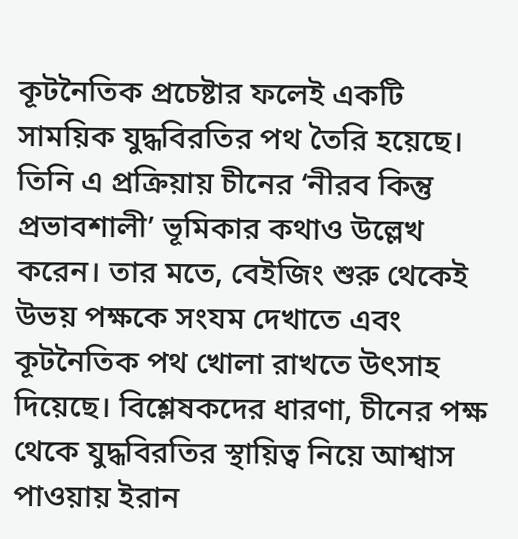কূটনৈতিক প্রচেষ্টার ফলেই একটি সাময়িক যুদ্ধবিরতির পথ তৈরি হয়েছে। তিনি এ প্রক্রিয়ায় চীনের ‘নীরব কিন্তু প্রভাবশালী’ ভূমিকার কথাও উল্লেখ করেন। তার মতে, বেইজিং শুরু থেকেই উভয় পক্ষকে সংযম দেখাতে এবং কূটনৈতিক পথ খোলা রাখতে উৎসাহ দিয়েছে। বিশ্লেষকদের ধারণা, চীনের পক্ষ থেকে যুদ্ধবিরতির স্থায়িত্ব নিয়ে আশ্বাস পাওয়ায় ইরান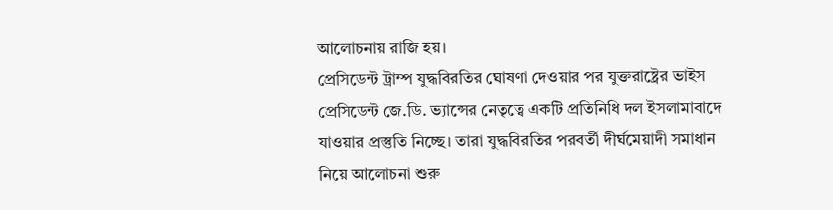আলোচনায় রাজি হয়।
প্রেসিডেন্ট ট্রাম্প যুদ্ধবিরতির ঘোষণা দেওয়ার পর যুক্তরাষ্ট্রের ভাইস প্রেসিডেন্ট জে.ডি. ভ্যান্সের নেতৃত্বে একটি প্রতিনিধি দল ইসলামাবাদে যাওয়ার প্রস্তুতি নিচ্ছে। তারা যুদ্ধবিরতির পরবর্তী দীর্ঘমেয়াদী সমাধান নিয়ে আলোচনা শুরু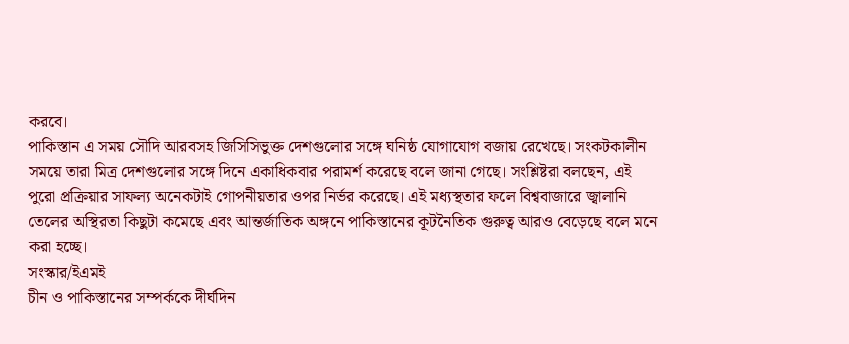করবে।
পাকিস্তান এ সময় সৌদি আরবসহ জিসিসিভুক্ত দেশগুলোর সঙ্গে ঘনিষ্ঠ যোগাযোগ বজায় রেখেছে। সংকটকালীন সময়ে তারা মিত্র দেশগুলোর সঙ্গে দিনে একাধিকবার পরামর্শ করেছে বলে জানা গেছে। সংশ্লিষ্টরা বলছেন, এই পুরো প্রক্রিয়ার সাফল্য অনেকটাই গোপনীয়তার ওপর নির্ভর করেছে। এই মধ্যস্থতার ফলে বিশ্ববাজারে জ্বালানি তেলের অস্থিরতা কিছুটা কমেছে এবং আন্তর্জাতিক অঙ্গনে পাকিস্তানের কূটনৈতিক গুরুত্ব আরও বেড়েছে বলে মনে করা হচ্ছে।
সংস্কার/ইএমই
চীন ও পাকিস্তানের সম্পর্ককে দীর্ঘদিন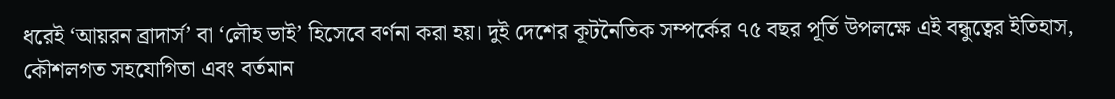ধরেই ‘আয়রন ব্রাদার্স’ বা ‘লৌহ ভাই’ হিসেবে বর্ণনা করা হয়। দুই দেশের কূটনৈতিক সম্পর্কের ৭৫ বছর পূর্তি উপলক্ষে এই বন্ধুত্বের ইতিহাস, কৌশলগত সহযোগিতা এবং বর্তমান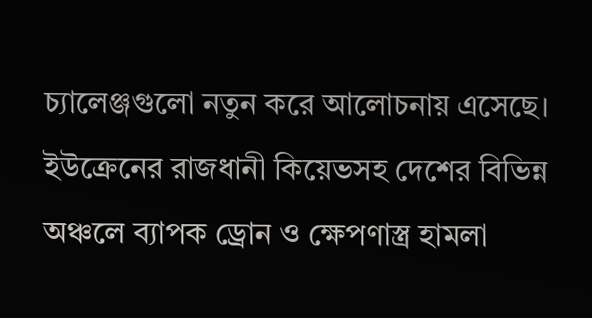চ্যালেঞ্জগুলো নতুন করে আলোচনায় এসেছে।
ইউক্রেনের রাজধানী কিয়েভসহ দেশের বিভিন্ন অঞ্চলে ব্যাপক ড্রোন ও ক্ষেপণাস্ত্র হামলা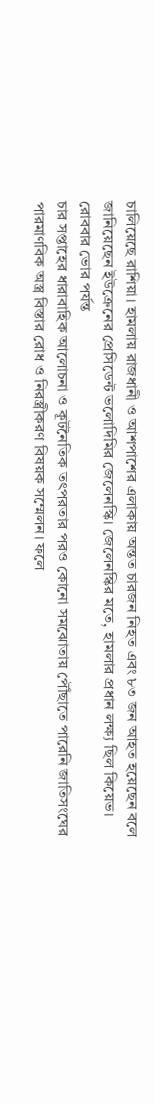চালিয়েছে রাশিয়া। হামলায় রাজধানী ও আশপাশের এলাকায় অন্তত চারজন নিহত এবং ৮৩ জন আহত হয়েছেন বলে জানিয়েছেন ইউক্রেনের প্রেসিডেন্ট ভলোদিমির জেলেনস্কি। জেলেনস্কির মতে, হামলার প্রধান লক্ষ্য ছিল কিয়েভ। রোববার ভোর পর্যন্ত
চার সপ্তাহের ধারাবাহিক আলোচনা ও কূটনৈতিক তৎপরতার পরও কোনো সমঝোতায় পৌঁছাতে পারেনি জাতিসংঘের পারমাণবিক অস্ত্র বিস্তার রোধ ও নিরস্ত্রীকরণ বিষয়ক সম্মেলন। ফলে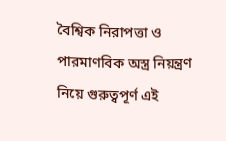বৈশ্বিক নিরাপত্তা ও পারমাণবিক অস্ত্র নিয়ন্ত্রণ নিয়ে গুরুত্বপূর্ণ এই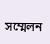সম্মেলন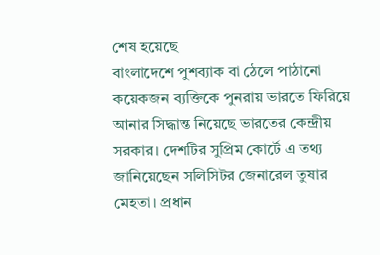শেষ হয়েছে
বাংলাদেশে পুশব্যাক বা ঠেলে পাঠানো কয়েকজন ব্যক্তিকে পুনরায় ভারতে ফিরিয়ে আনার সিদ্ধান্ত নিয়েছে ভারতের কেন্দ্রীয় সরকার। দেশটির সুপ্রিম কোর্টে এ তথ্য জানিয়েছেন সলিসিটর জেনারেল তুষার মেহতা। প্রধান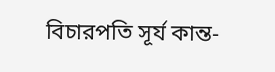বিচারপতি সূর্য কান্ত-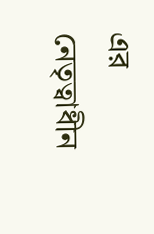এর নেতৃত্বাধীন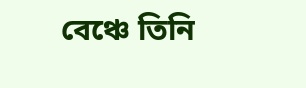বেঞ্চে তিনি